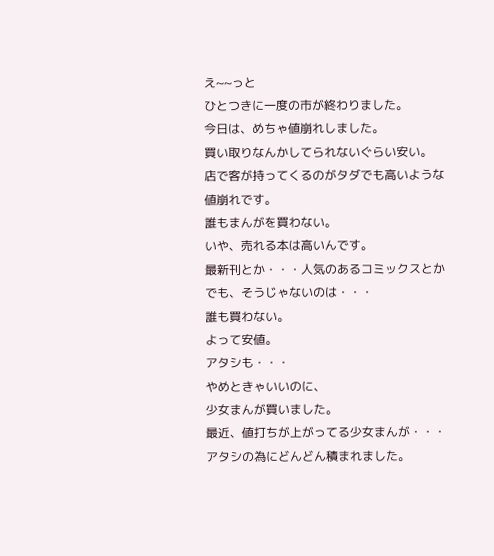え~~っと
ひとつきに一度の市が終わりました。
今日は、めちゃ値崩れしました。
買い取りなんかしてられないぐらい安い。
店で客が持ってくるのがタダでも高いような
値崩れです。
誰もまんがを買わない。
いや、売れる本は高いんです。
最新刊とか・・・人気のあるコミックスとか
でも、そうじゃないのは・・・
誰も買わない。
よって安値。
アタシも・・・
やめときゃいいのに、
少女まんが買いました。
最近、値打ちが上がってる少女まんが・・・
アタシの為にどんどん積まれました。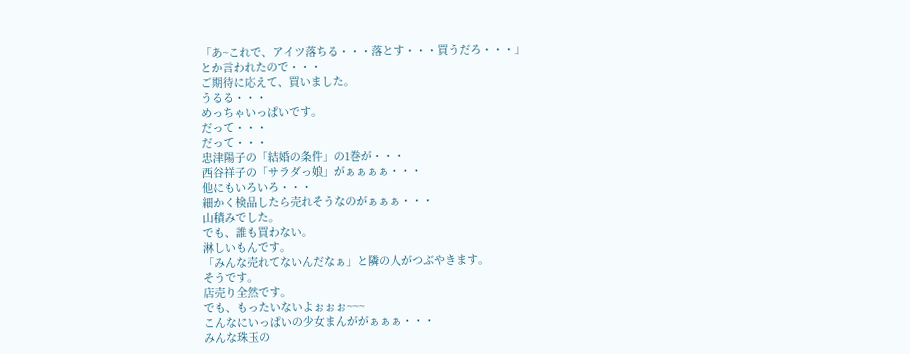「あ~これで、アイツ落ちる・・・落とす・・・買うだろ・・・」
とか言われたので・・・
ご期待に応えて、買いました。
うるる・・・
めっちゃいっぱいです。
だって・・・
だって・・・
忠津陽子の「結婚の条件」の1巻が・・・
西谷祥子の「サラダっ娘」がぁぁぁぁ・・・
他にもいろいろ・・・
細かく検品したら売れそうなのがぁぁぁ・・・
山積みでした。
でも、誰も買わない。
淋しいもんです。
「みんな売れてないんだなぁ」と隣の人がつぶやきます。
そうです。
店売り全然です。
でも、もったいないよぉぉぉ~~~
こんなにいっぱいの少女まんががぁぁぁ・・・
みんな珠玉の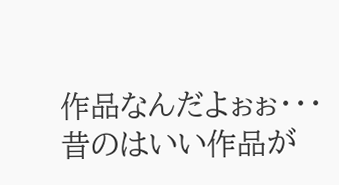作品なんだよぉぉ・・・
昔のはいい作品が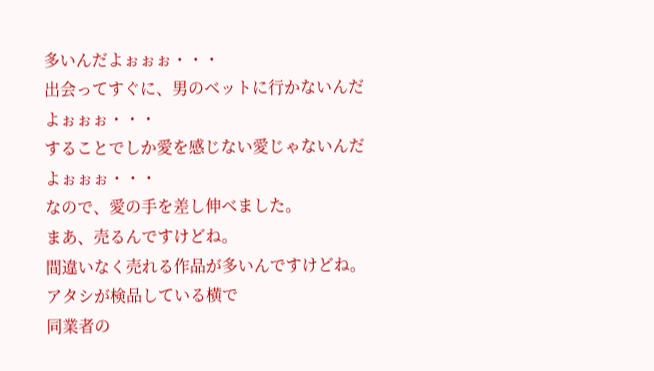多いんだよぉぉぉ・・・
出会ってすぐに、男のベットに行かないんだよぉぉぉ・・・
することでしか愛を感じない愛じゃないんだよぉぉぉ・・・
なので、愛の手を差し伸べました。
まあ、売るんですけどね。
間違いなく売れる作品が多いんですけどね。
アタシが検品している横で
同業者の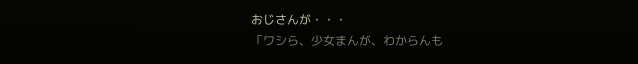おじさんが・・・
「ワシら、少女まんが、わからんも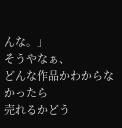んな。」
そうやなぁ、
どんな作品かわからなかったら
売れるかどう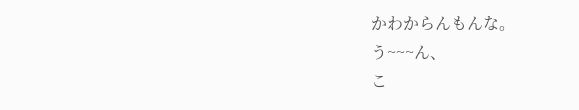かわからんもんな。
う~~~ん、
こ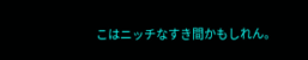こはニッチなすき間かもしれん。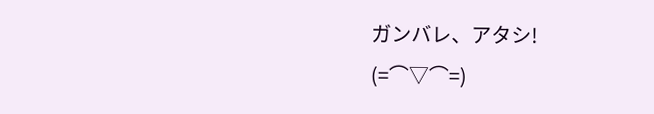ガンバレ、アタシ!
(=⌒▽⌒=)